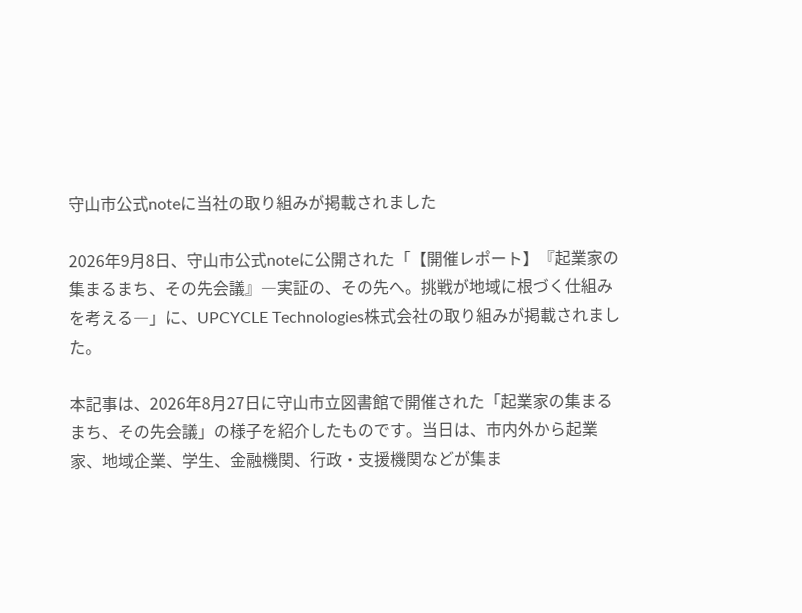守山市公式noteに当社の取り組みが掲載されました

2026年9月8日、守山市公式noteに公開された「【開催レポート】『起業家の集まるまち、その先会議』―実証の、その先へ。挑戦が地域に根づく仕組みを考える―」に、UPCYCLE Technologies株式会社の取り組みが掲載されました。

本記事は、2026年8月27日に守山市立図書館で開催された「起業家の集まるまち、その先会議」の様子を紹介したものです。当日は、市内外から起業家、地域企業、学生、金融機関、行政・支援機関などが集ま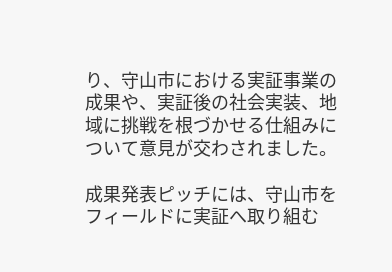り、守山市における実証事業の成果や、実証後の社会実装、地域に挑戦を根づかせる仕組みについて意見が交わされました。

成果発表ピッチには、守山市をフィールドに実証へ取り組む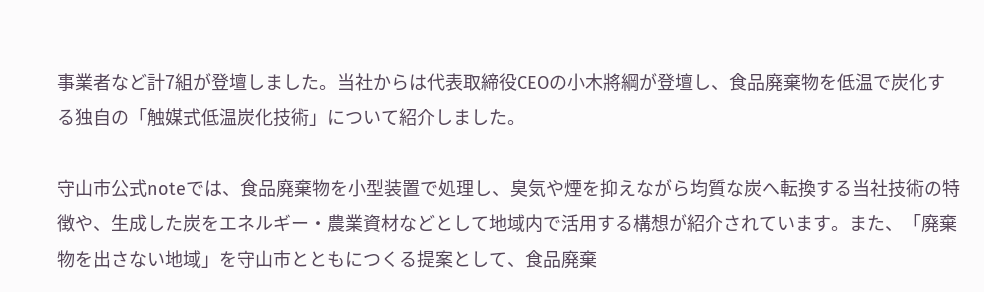事業者など計7組が登壇しました。当社からは代表取締役CEOの小木將綱が登壇し、食品廃棄物を低温で炭化する独自の「触媒式低温炭化技術」について紹介しました。

守山市公式noteでは、食品廃棄物を小型装置で処理し、臭気や煙を抑えながら均質な炭へ転換する当社技術の特徴や、生成した炭をエネルギー・農業資材などとして地域内で活用する構想が紹介されています。また、「廃棄物を出さない地域」を守山市とともにつくる提案として、食品廃棄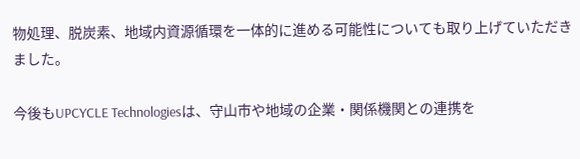物処理、脱炭素、地域内資源循環を一体的に進める可能性についても取り上げていただきました。

今後もUPCYCLE Technologiesは、守山市や地域の企業・関係機関との連携を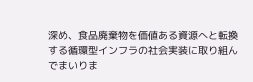深め、食品廃棄物を価値ある資源へと転換する循環型インフラの社会実装に取り組んでまいりま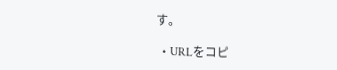す。

  • URLをコピ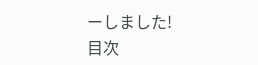ーしました!
目次